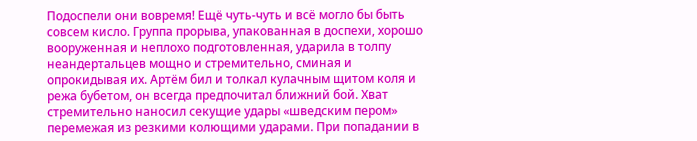Подоспели они вовремя! Ещё чуть-чуть и всё могло бы быть совсем кисло. Группа прорыва, упакованная в доспехи, хорошо вооруженная и неплохо подготовленная, ударила в толпу неандертальцев мощно и стремительно, сминая и опрокидывая их. Артём бил и толкал кулачным щитом коля и режа бубетом, он всегда предпочитал ближний бой. Хват стремительно наносил секущие удары «шведским пером» перемежая из резкими колющими ударами. При попадании в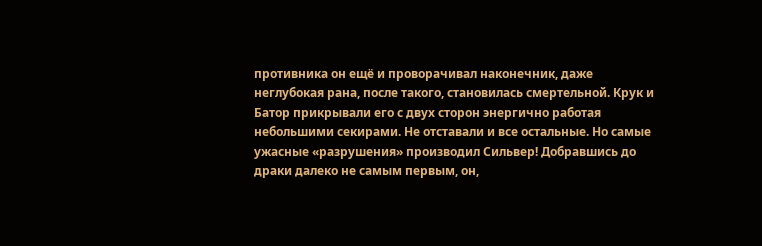противника он ещё и проворачивал наконечник, даже неглубокая рана, после такого, становилась смертельной. Крук и Батор прикрывали его с двух сторон энергично работая небольшими секирами. Не отставали и все остальные. Но самые ужасные «разрушения» производил Сильвер! Добравшись до драки далеко не самым первым, он,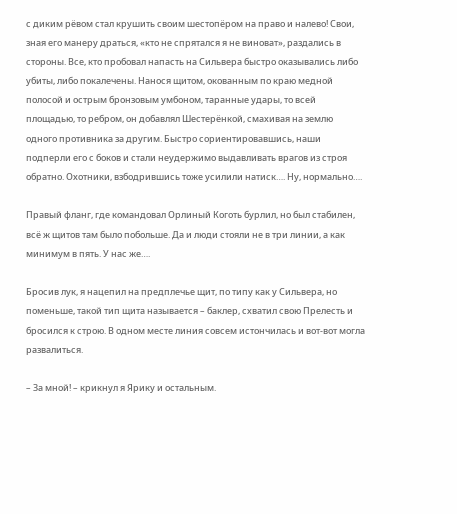с диким рёвом стал крушить своим шестопёром на право и налево! Свои, зная его манеру драться, «кто не спрятался я не виноват», раздались в стороны. Все, кто пробовал напасть на Сильвера быстро оказывались либо убиты, либо покалечены. Нанося щитом, окованным по краю медной полосой и острым бронзовым умбоном, таранные удары, то всей площадью, то ребром, он добавлял Шестерёнкой, смахивая на землю одного противника за другим. Быстро сориентировавшись, наши подперли его с боков и стали неудержимо выдавливать врагов из строя обратно. Охотники, взбодрившись тоже усилили натиск…. Ну, нормально….

Правый фланг, где командовал Орлиный Коготь бурлил, но был стабилен, всё ж щитов там было побольше. Да и люди стояли не в три линии, а как минимум в пять. У нас же….

Бросив лук, я нацепил на предплечье щит, по типу как у Сильвера, но поменьше, такой тип щита называется – баклер, схватил свою Прелесть и бросился к строю. В одном месте линия совсем истончилась и вот-вот могла развалиться.

– За мной! – крикнул я Ярику и остальным.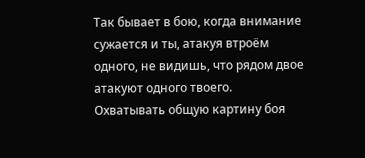Так бывает в бою, когда внимание сужается и ты, атакуя втроём одного, не видишь, что рядом двое атакуют одного твоего. Охватывать общую картину боя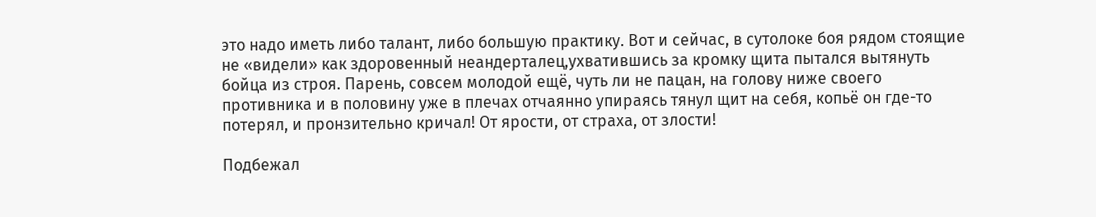это надо иметь либо талант, либо большую практику. Вот и сейчас, в сутолоке боя рядом стоящие не «видели» как здоровенный неандерталец,ухватившись за кромку щита пытался вытянуть бойца из строя. Парень, совсем молодой ещё, чуть ли не пацан, на голову ниже своего противника и в половину уже в плечах отчаянно упираясь тянул щит на себя, копьё он где-то потерял, и пронзительно кричал! От ярости, от страха, от злости!

Подбежал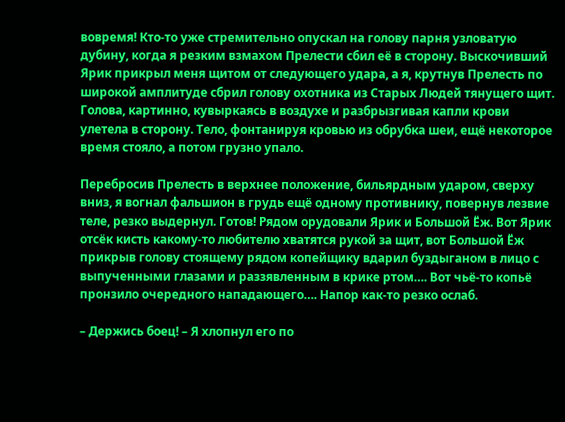вовремя! Кто-то уже стремительно опускал на голову парня узловатую дубину, когда я резким взмахом Прелести сбил её в сторону. Выскочивший Ярик прикрыл меня щитом от следующего удара, а я, крутнув Прелесть по широкой амплитуде сбрил голову охотника из Старых Людей тянущего щит. Голова, картинно, кувыркаясь в воздухе и разбрызгивая капли крови улетела в сторону. Тело, фонтанируя кровью из обрубка шеи, ещё некоторое время стояло, а потом грузно упало.

Перебросив Прелесть в верхнее положение, бильярдным ударом, сверху вниз, я вогнал фальшион в грудь ещё одному противнику, повернув лезвие теле, резко выдернул. Готов! Рядом орудовали Ярик и Большой Ёж. Вот Ярик отсёк кисть какому-то любителю хватятся рукой за щит, вот Большой Ёж прикрыв голову стоящему рядом копейщику вдарил буздыганом в лицо с выпученными глазами и раззявленным в крике ртом…. Вот чьё-то копьё пронзило очередного нападающего…. Напор как-то резко ослаб.

– Держись боец! – Я хлопнул его по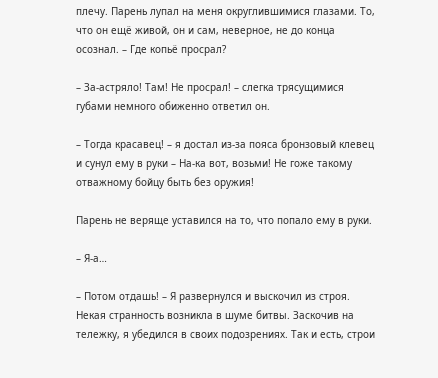плечу. Парень лупал на меня округлившимися глазами. То, что он ещё живой, он и сам, неверное, не до конца осознал. – Где копьё просрал?

– За-астряло! Там! Не просрал! – слегка трясущимися губами немного обиженно ответил он.

– Тогда красавец! – я достал из-за пояса бронзовый клевец и сунул ему в руки – На-ка вот, возьми! Не гоже такому отважному бойцу быть без оружия!

Парень не веряще уставился на то, что попало ему в руки.

– Я-а…

– Потом отдашь! – Я развернулся и выскочил из строя. Некая странность возникла в шуме битвы. Заскочив на тележку, я убедился в своих подозрениях. Так и есть, строи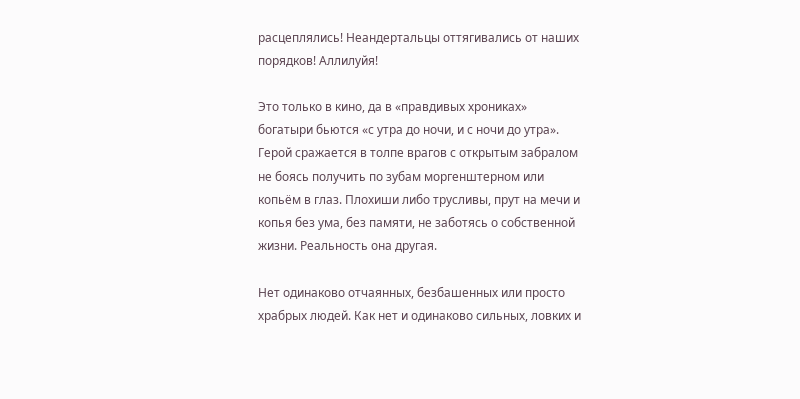расцеплялись! Неандертальцы оттягивались от наших порядков! Аллилуйя!

Это только в кино, да в «правдивых хрониках» богатыри бьются «с утра до ночи, и с ночи до утра». Герой сражается в толпе врагов с открытым забралом не боясь получить по зубам моргенштерном или копьём в глаз. Плохиши либо трусливы, прут на мечи и копья без ума, без памяти, не заботясь о собственной жизни. Реальность она другая.

Нет одинаково отчаянных, безбашенных или просто храбрых людей. Как нет и одинаково сильных, ловких и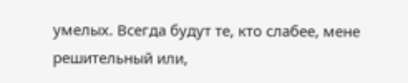умелых. Всегда будут те, кто слабее, мене решительный или,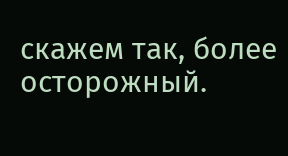скажем так, более осторожный.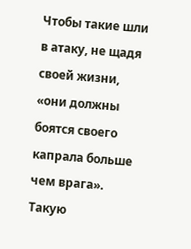Чтобы такие шли в атаку, не щадя своей жизни, «они должны боятся своего капрала больше чем врага». Такую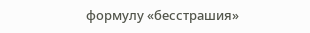формулу «бесстрашия»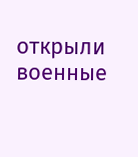открыли военные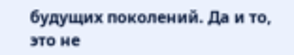будущих поколений. Да и то, это не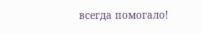всегда помогало!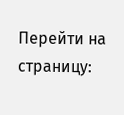Перейти на страницу: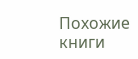Похожие книги